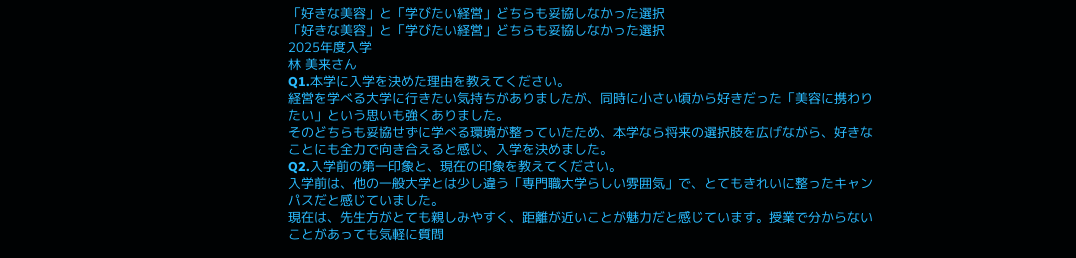「好きな美容」と「学びたい経営」どちらも妥協しなかった選択
「好きな美容」と「学びたい経営」どちらも妥協しなかった選択
2025年度入学
林 美来さん
Q1.本学に入学を決めた理由を教えてください。
経営を学べる大学に行きたい気持ちがありましたが、同時に小さい頃から好きだった「美容に携わりたい」という思いも強くありました。
そのどちらも妥協せずに学べる環境が整っていたため、本学なら将来の選択肢を広げながら、好きなことにも全力で向き合えると感じ、入学を決めました。
Q2.入学前の第一印象と、現在の印象を教えてください。
入学前は、他の一般大学とは少し違う「専門職大学らしい雰囲気」で、とてもきれいに整ったキャンパスだと感じていました。
現在は、先生方がとても親しみやすく、距離が近いことが魅力だと感じています。授業で分からないことがあっても気軽に質問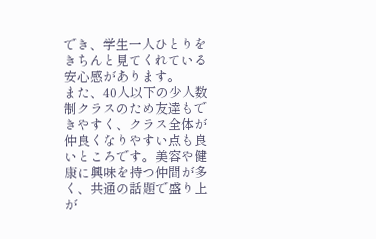でき、学生一人ひとりをきちんと見てくれている安心感があります。
また、40人以下の少人数制クラスのため友達もできやすく、クラス全体が仲良くなりやすい点も良いところです。美容や健康に興味を持つ仲間が多く、共通の話題で盛り上が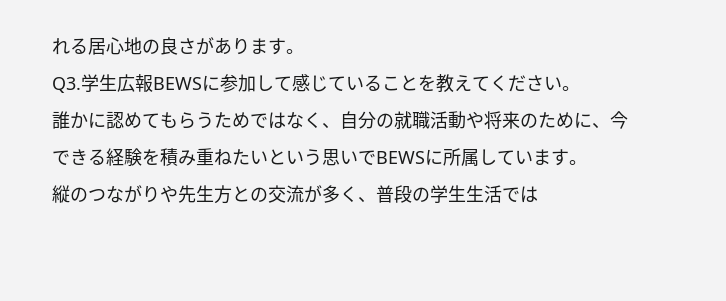れる居心地の良さがあります。
Q3.学生広報BEWSに参加して感じていることを教えてください。
誰かに認めてもらうためではなく、自分の就職活動や将来のために、今できる経験を積み重ねたいという思いでBEWSに所属しています。
縦のつながりや先生方との交流が多く、普段の学生生活では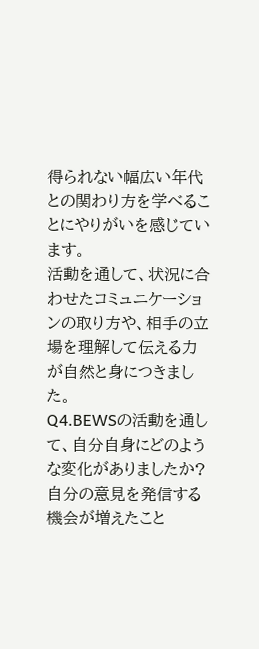得られない幅広い年代との関わり方を学べることにやりがいを感じています。
活動を通して、状況に合わせたコミュニケーションの取り方や、相手の立場を理解して伝える力が自然と身につきました。
Q4.BEWSの活動を通して、自分自身にどのような変化がありましたか?
自分の意見を発信する機会が増えたこと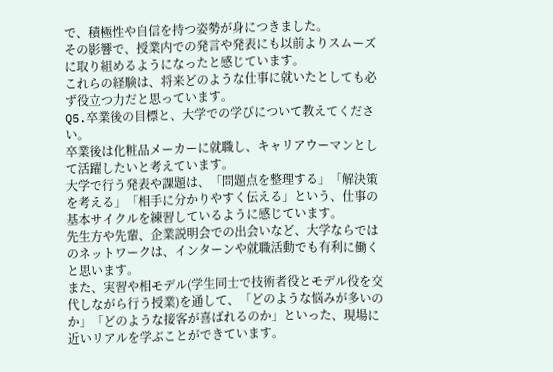で、積極性や自信を持つ姿勢が身につきました。
その影響で、授業内での発言や発表にも以前よりスムーズに取り組めるようになったと感じています。
これらの経験は、将来どのような仕事に就いたとしても必ず役立つ力だと思っています。
Q5.卒業後の目標と、大学での学びについて教えてください。
卒業後は化粧品メーカーに就職し、キャリアウーマンとして活躍したいと考えています。
大学で行う発表や課題は、「問題点を整理する」「解決策を考える」「相手に分かりやすく伝える」という、仕事の基本サイクルを練習しているように感じています。
先生方や先輩、企業説明会での出会いなど、大学ならではのネットワークは、インターンや就職活動でも有利に働くと思います。
また、実習や相モデル(学生同士で技術者役とモデル役を交代しながら行う授業)を通して、「どのような悩みが多いのか」「どのような接客が喜ばれるのか」といった、現場に近いリアルを学ぶことができています。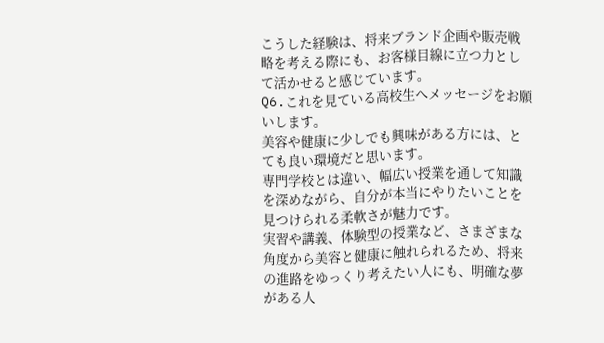こうした経験は、将来ブランド企画や販売戦略を考える際にも、お客様目線に立つ力として活かせると感じています。
Q6.これを見ている高校生へメッセージをお願いします。
美容や健康に少しでも興味がある方には、とても良い環境だと思います。
専門学校とは違い、幅広い授業を通して知識を深めながら、自分が本当にやりたいことを見つけられる柔軟さが魅力です。
実習や講義、体験型の授業など、さまざまな角度から美容と健康に触れられるため、将来の進路をゆっくり考えたい人にも、明確な夢がある人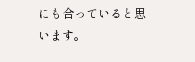にも合っていると思います。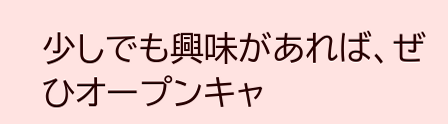少しでも興味があれば、ぜひオープンキャ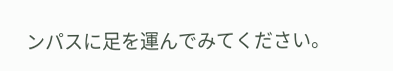ンパスに足を運んでみてください。